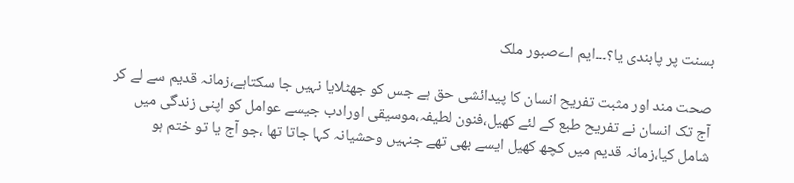بسنت پر پابندی یا؟۔۔۔ایم اےصبور ملک

صحت مند اور مثبت تفریح انسان کا پیدائشی حق ہے جس کو جھٹلایا نہیں جا سکتاہے،زمانہ قدیم سے لے کر آج تک انسان نے تفریح طبع کے لئے کھیل،فنون لطیفہ،موسیقی اورادب جیسے عوامل کو اپنی زندگی میں شامل کیا،زمانہ قدیم میں کچھ کھیل ایسے بھی تھے جنہیں وحشیانہ کہا جاتا تھا ،جو آج یا تو ختم ہو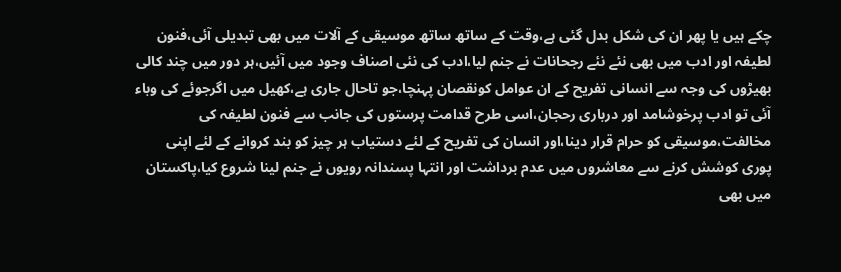چکے ہیں یا پھر ان کی شکل بدل گئی ہے،وقت کے ساتھ ساتھ موسیقی کے آلات میں بھی تبدیلی آئی،فنون لطیفہ اور ادب میں بھی نئے نئے رجحانات نے جنم لیا،ادب کی نئی اصناف وجود میں آئیں،ہر دور میں چند کالی بھیڑوں کی وجہ سے انسانی تفریح کے ان عوامل کونقصان پہنچا،جو تاحال جاری ہے،کھیل میں اگرجوئے کی وباء آئی تو ادب پرخوشامد اور درباری رحجان،اسی طرح قدامت پرستوں کی جانب سے فنون لطیفہ کی مخالفت،موسیقی کو حرام قرار دینا،اور انسان کی تفریح کے لئے دستیاب ہر چیز کو بند کروانے کے لئے اپنی پوری کوشش کرنے سے معاشروں میں عدم برداشت اور انتہا پسندانہ رویوں نے جنم لینا شروع کیا،پاکستان میں بھی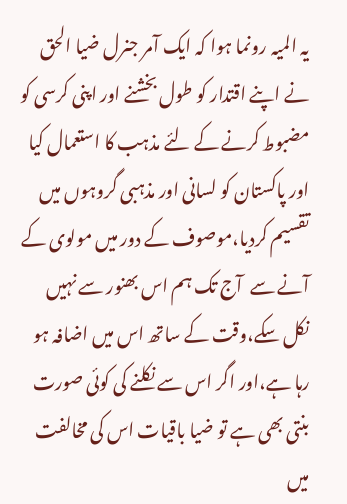یہ المیہ رونما ہوا کہ ایک آمر جنرل ضیا الحق نے اپنے اقتدار کو طول بخشنے اور اپنی کرسی کو مضبوط کرنے کے لئے مذہب کا استعمال کیا اور پاکستان کو لسانی اور مذہبی گروہوں میں تقسیم کردیا،موصوف کے دور میں مولوی کے آنے سے  آج تک ہم اس بھنور سے نہیں نکل سکے،وقت کے ساتھ اس میں اضافہ ہو رہا ہے،اور اگر اس سے نکلنے کی کوئی صورت بنتی بھی ہے تو ضیا باقیات اس کی مخالفت میں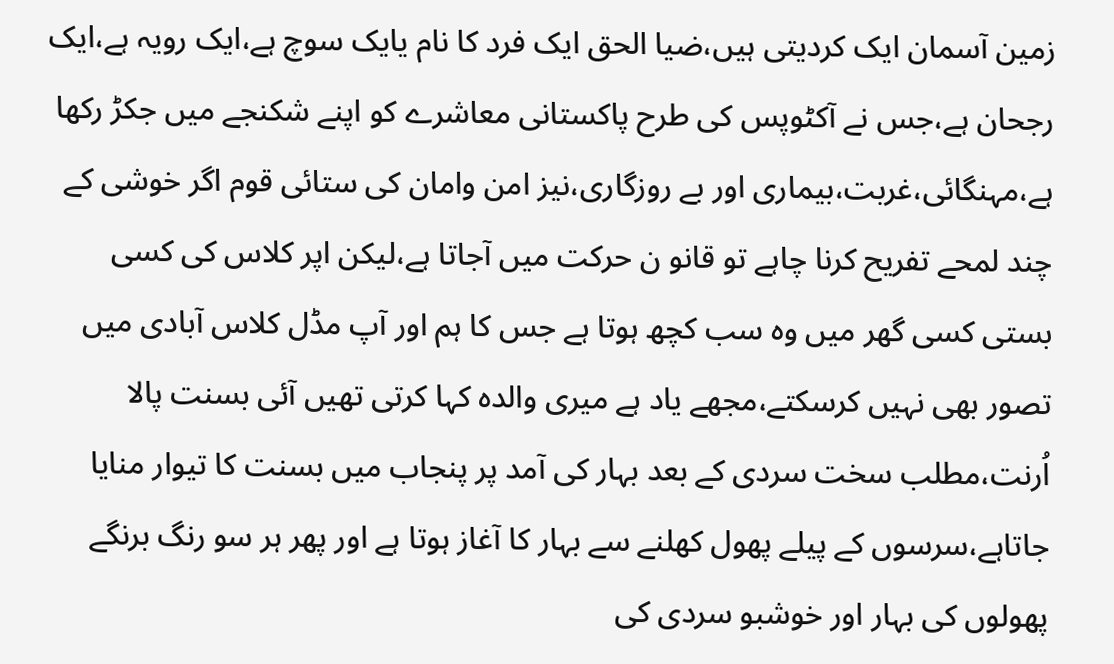زمین آسمان ایک کردیتی ہیں،ضیا الحق ایک فرد کا نام یایک سوچ ہے،ایک رویہ ہے،ایک رجحان ہے،جس نے آکٹوپس کی طرح پاکستانی معاشرے کو اپنے شکنجے میں جکڑ رکھا ہے،مہنگائی،غربت،بیماری اور بے روزگاری،نیز امن وامان کی ستائی قوم اگر خوشی کے چند لمحے تفریح کرنا چاہے تو قانو ن حرکت میں آجاتا ہے،لیکن اپر کلاس کی کسی بستی کسی گھر میں وہ سب کچھ ہوتا ہے جس کا ہم اور آپ مڈل کلاس آبادی میں تصور بھی نہیں کرسکتے،مجھے یاد ہے میری والدہ کہا کرتی تھیں آئی بسنت پالا اُرنت،مطلب سخت سردی کے بعد بہار کی آمد پر پنجاب میں بسنت کا تیوار منایا جاتاہے،سرسوں کے پیلے پھول کھلنے سے بہار کا آغاز ہوتا ہے اور پھر ہر سو رنگ برنگے پھولوں کی بہار اور خوشبو سردی کی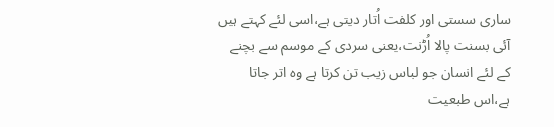ساری سستی اور کلفت اُتار دیتی ہے،اسی لئے کہتے ہیں آئی بسنت پالا اُڑنت،یعنی سردی کے موسم سے بچنے کے لئے انسان جو لباس زیب تن کرتا ہے وہ اتر جاتا ہے،اس طبعیت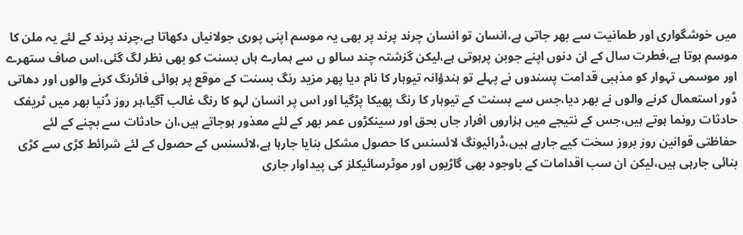میں خوشگواری اور طمانیت سے بھر جاتی ہے،انسان تو انسان چرند پرند پر بھی یہ موسم اپنی پوری جولانیاں دکھاتا ہے،چرند پرند کے لئے یہ ملن کا موسم ہوتا ہے،فطرت سال کے ان دنوں اپنے جوبن پرہوتی ہے،لیکن گزشتہ چند سالو ں سے ہمارے ہاں بسنت کو بھی نظر لگ گئی،اس صاف ستھرے اور موسمی تہوار کو مذہبی قدامت پسندوں نے پہلے تو ہندؤانہ تیوہار کا نام دیا پھر مزید رنگ بسنت کے موقع پر ہوائی فائرنگ کرنے والوں اور دھاتی ڈور استعمال کرنے والوں نے بھر دیا،جس سے بسنت کے تیوہار کا رنگ پھیکا پڑگیا اور اس پر انسان لہو کا رنگ غالب آگیا،ہر روز دُنیا بھر میں ٹریفک حادثات رونما ہوتے ہیں،جس کے نتیجے میں ہزاروں افرار جاں بحق اور سینکڑوں عمر بھر کے لئے معذور ہوجاتے ہیں،ان حادثات سے بچنے کے لئے حفاظتی قوانین روز بروز سخت کیے جارہے ہیں،ڈرائیونگ لائسنس کا حصول مشکل بنایا جارہا ہے،لائسنس کے حصول کے لئے شرائط کڑی سے کڑی بنائی جارہی ہیں،لیکن ان سب اقدامات کے باوجود بھی گاڑیوں اور موٹرسائیکلز کی پیداوار جاری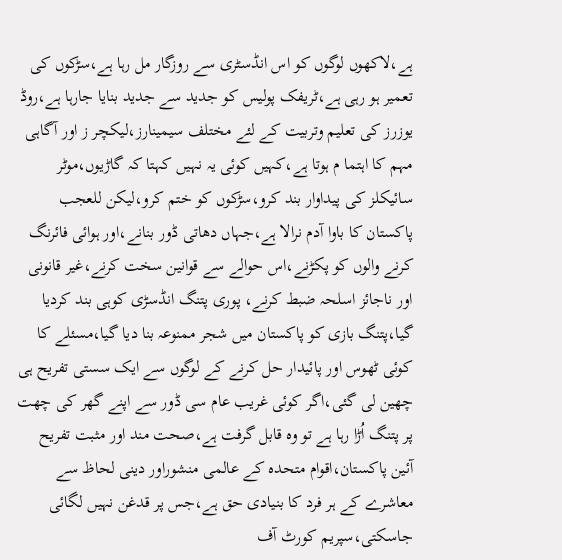ہے،لاکھوں لوگوں کو اس انڈسٹری سے روزگار مل رہا ہے،سڑکوں کی تعمیر ہو رہی ہے،ٹریفک پولیس کو جدید سے جدید بنایا جارہا ہے،روڈ یوزرز کی تعلیم وتربیت کے لئے مختلف سیمینارز،لیکچر ز اور آگاہی مہم کا اہتما م ہوتا ہے،کہیں کوئی یہ نہیں کہتا کہ گاڑیوں،موٹر سائیکلز کی پیداوار بند کرو،سڑکوں کو ختم کرو،لیکن للعجب پاکستان کا باوا آدم نرالا ہے،جہاں دھاتی ڈور بنانے،اور ہوائی فائرنگ کرنے والوں کو پکڑنے،اس حوالے سے قوانین سخت کرنے،غیر قانونی اور ناجائز اسلحہ ضبط کرنے، پوری پتنگ انڈسڑی کوہی بند کردیا گیا،پتنگ بازی کو پاکستان میں شجر ممنوعہ بنا دیا گیا،مسئلے کا کوئی ٹھوس اور پائیدار حل کرنے کے لوگوں سے ایک سستی تفریح ہی چھین لی گئی،اگر کوئی غریب عام سی ڈور سے اپنے گھر کی چھت پر پتنگ اُڑا رہا ہے تو وہ قابل گرفت ہے،صحت مند اور مثبت تفریح آئین پاکستان،اقوام متحدہ کے عالمی منشوراور دینی لحاظ سے معاشرے کے ہر فرد کا بنیادی حق ہے،جس پر قدغن نہیں لگائی جاسکتی،سپریم کورٹ آف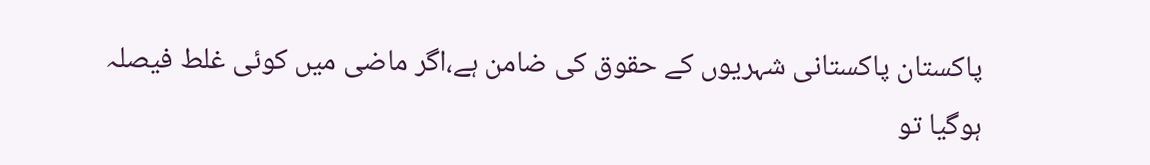پاکستان پاکستانی شہریوں کے حقوق کی ضامن ہے،اگر ماضی میں کوئی غلط فیصلہ ہوگیا تو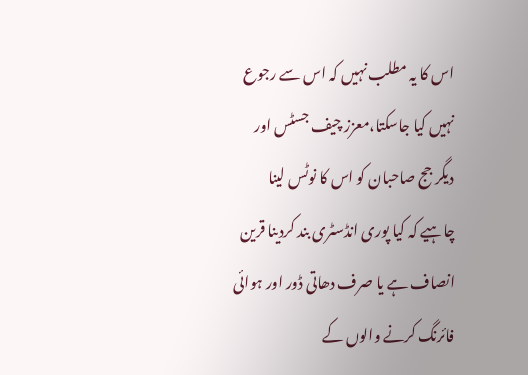اس کا یہ مطلب نہیں کہ اس سے رجوع نہیں کیا جاسکتا،معزز چیف جسٹس اور دیگر جج صاحبان کو اس کا نوٹس لینا چاہیے کہ کیا پوری انڈسٹری بند کردینا قرین انصاف ہے یا صرف دھاتی ڈور اور ہوائی فائرنگ کرنے والوں کے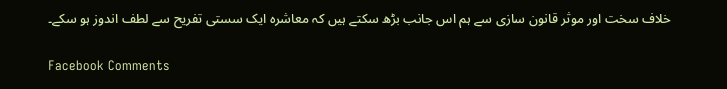خلاف سخت اور موثر قانون سازی سے ہم اس جانب بڑھ سکتے ہیں کہ معاشرہ ایک سستی تفریح سے لطف اندوز ہو سکے۔

Facebook Comments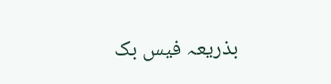بذریعہ فیس بک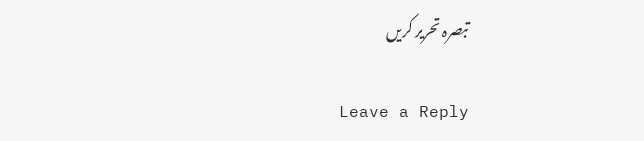تبصرہ تحریر کریں

Leave a Reply